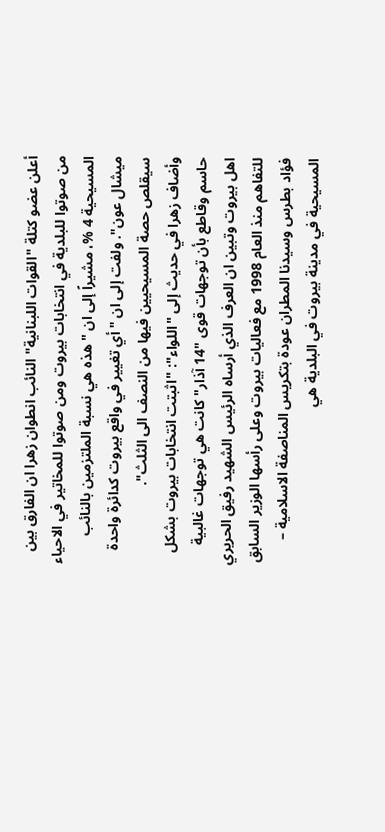أعلن عضو كتلة "القوات اللبنانية" النائب انطوان زهرا ان الفارق بين من صوتوا للبلدية في انتخابات بيروت ومن صوتوا للمخاتير في الاحياء المسيحية 4 %، مشيراً إلى ان "هذه هي نسبة الملتزمين بالنائب ميشال عون". ولفت إلى ان "أي تغيير في واقع بيروت كدائرة واحدة سيقلص حصة المسيحيين فيها من النصف الى الثلث".
وأضاف زهرا في حديث إلى "اللواء": "اثبتت انتخابات بيروت بشكل حاسم وقاطع بأن توجهات قوى "14 آذار" كانت هي توجهات غالبية اهل بيروت وتبين ان العرف الذي أرساه الرئيس الشهيد رفيق الحريري للتفاهم منذ العام 1998 مع فعاليات بيروت وعلى رأسها الوزير السابق فؤاد بطرس وسيدنا المطران عودة بتكريس المناصفة الاسلامية – المسيحية في مدينة بيروت في البلدية هي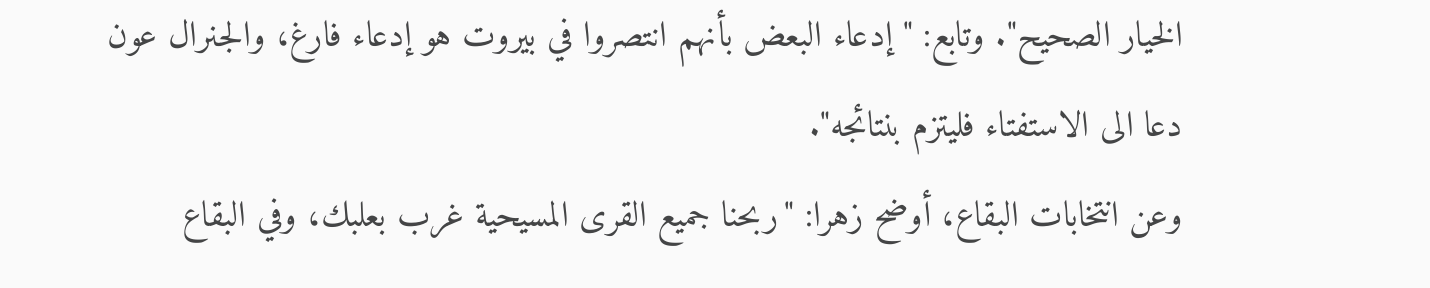الخيار الصحيح". وتابع: "إدعاء البعض بأنهم انتصروا في بيروت هو إدعاء فارغ، والجنرال عون دعا الى الاستفتاء فليتزم بنتائجه".
وعن انتخابات البقاع، أوضح زهرا: "ربحنا جميع القرى المسيحية غرب بعلبك، وفي البقاع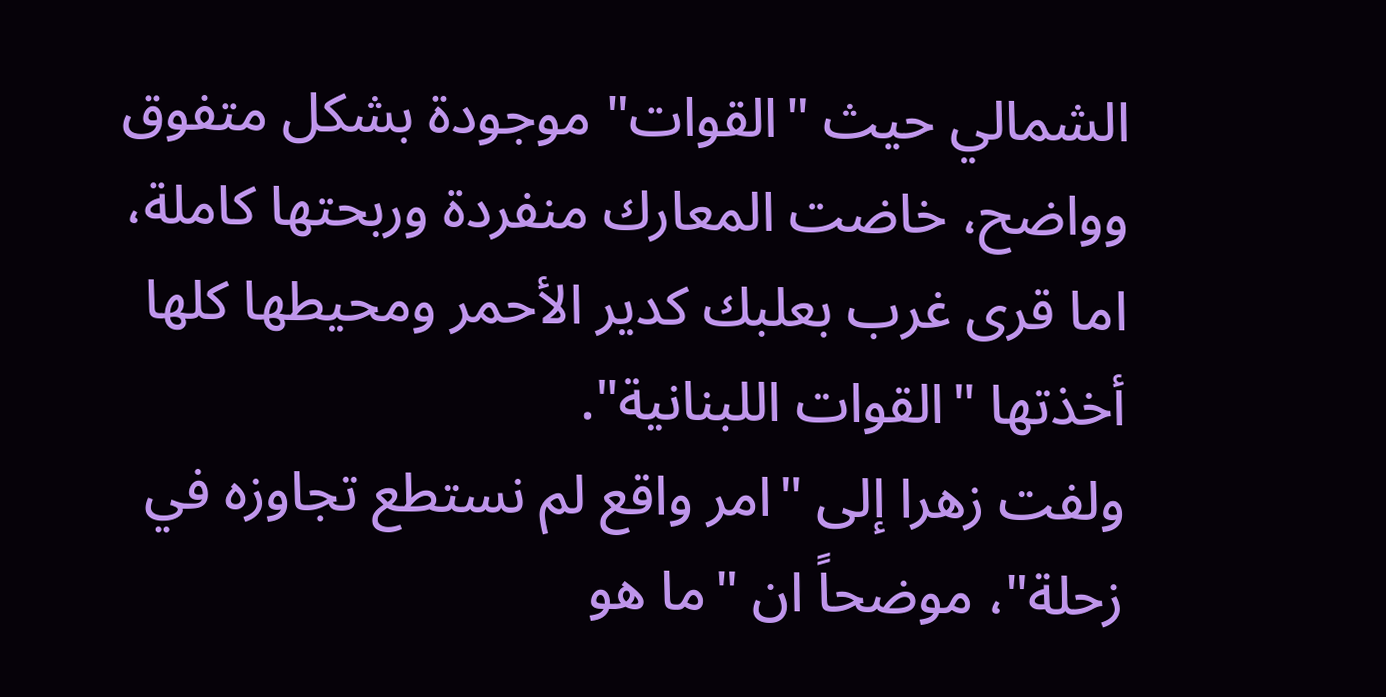الشمالي حيث "القوات" موجودة بشكل متفوق وواضح، خاضت المعارك منفردة وربحتها كاملة، اما قرى غرب بعلبك كدير الأحمر ومحيطها كلها أخذتها "القوات اللبنانية".
ولفت زهرا إلى "امر واقع لم نستطع تجاوزه في زحلة"، موضحاً ان "ما هو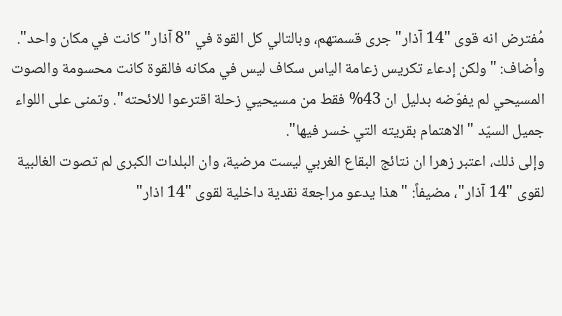مُفترض انه قوى "14 آذار" جرى قسمتهم، وبالتالي كل القوة في "8 آذار" كانت في مكان واحد". وأضاف: "ولكن إدعاء تكريس زعامة الياس سكاف ليس في مكانه فالقوة كانت محسومة والصوت المسيحي لم يفوّضه بدليل ان 43% فقط من مسيحيي زحلة اقترعوا للائحته". وتمنى على اللواء جميل السيّد "الاهتمام بقريته التي خسر فيها".
وإلى ذلك، اعتبر زهرا ان نتائج البقاع الغربي ليست مرضية، وان البلدات الكبرى لم تصوت الغالبية لقوى "14 آذار"، مضيفاً: "هذا يدعو مراجعة نقدية داخلية لقوى "14 اذار"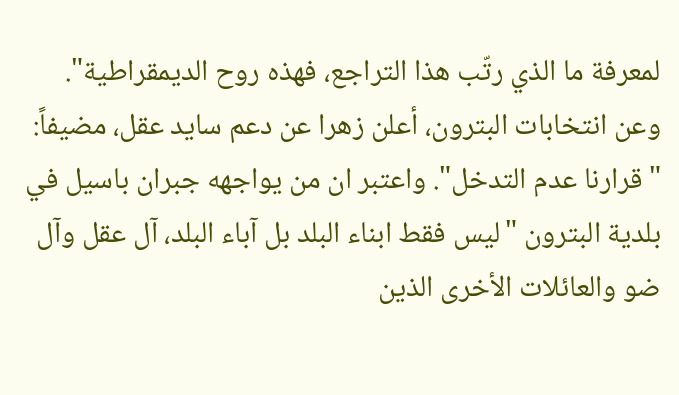لمعرفة ما الذي رتّب هذا التراجع، فهذه روح الديمقراطية".
وعن انتخابات البترون، أعلن زهرا عن دعم سايد عقل، مضيفاً: "قرارنا عدم التدخل". واعتبر ان من يواجهه جبران باسيل في بلدية البترون "ليس فقط ابناء البلد بل آباء البلد، آل عقل وآل ضو والعائلات الأخرى الذين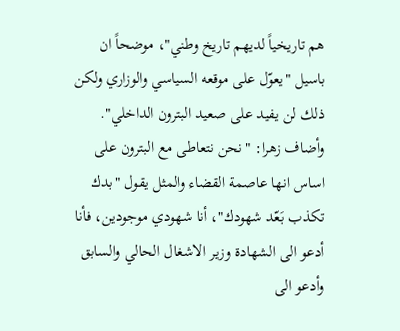هم تاريخياً لديهم تاريخ وطني"، موضحاً ان باسيل "يعوّل على موقعه السياسي والوزاري ولكن ذلك لن يفيد على صعيد البترون الداخلي".
وأضاف زهرا: "نحن نتعاطى مع البترون على اساس انها عاصمة القضاء والمثل يقول "بدك تكذب بَعّد شهودك"، أنا شهودي موجودين، فأنا أدعو الى الشهادة وزير الاشغال الحالي والسابق وأدعو الى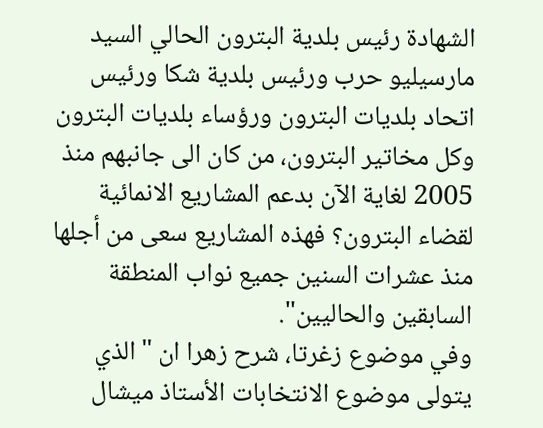الشهادة رئيس بلدية البترون الحالي السيد مارسيليو حرب ورئيس بلدية شكا ورئيس اتحاد بلديات البترون ورؤساء بلديات البترون وكل مخاتير البترون، من كان الى جانبهم منذ 2005 لغاية الآن بدعم المشاريع الانمائية لقضاء البترون؟ فهذه المشاريع سعى من أجلها منذ عشرات السنين جميع نواب المنطقة السابقين والحاليين".
وفي موضوع زغرتا، شرح زهرا ان "الذي يتولى موضوع الانتخابات الأستاذ ميشال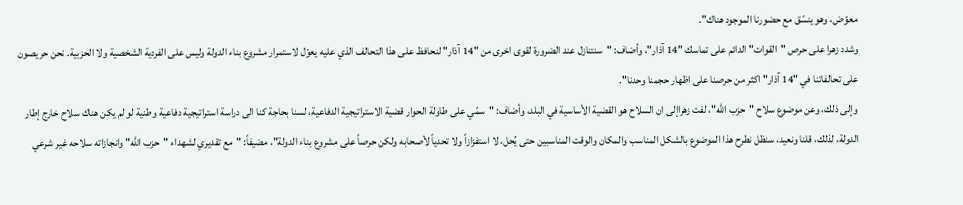معوّض، وهو ينسّق مع حضورنا الموجود هناك".
وشدد زهرا على حرص "القوات" الدائم على تماسك "14 آذار"، وأضاف: "سنتنازل عند الضرورة لقوى اخرى من "14 آذار" لنحافظ على هذا التحالف الذي عليه يعوّل لاستمرار مشروع بناء الدولة وليس على الفردية الشخصية ولا الحزبية. نحن حريصون على تحالفاتنا في "14 آذار" اكثر من حرصنا على اظهار حجمنا وحدنا".
وإلى ذلك، وعن موضوع سلاح "حزب الله"، لفت زهراإلى ان السلاح هو القضية الأساسية في البلد، وأضاف: "سمّي على طاولة الحوار قضية الاستراتيجية الدفاعية، لسنا بحاجة كنا الى دراسة استراتيجية دفاعية وطنية لو لم يكن هناك سلاح خارج إطار الدولة، لذلك، قلنا ونعيد، سنظل نطرح هذا الموضوع بالشكل المناسب والمكان والوقت المناسبين حتى يُحل، لا استفزازاً ولا تحدياً لأصحابه ولكن حرصاً على مشروع بناء الدولة"، مضيفاً: "مع تقديري لشهداء "حزب الله" وانجازاته سلاحه غير شرعي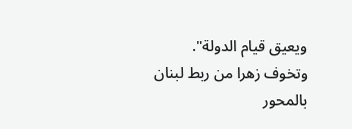ويعيق قيام الدولة".
وتخوف زهرا من ربط لبنان بالمحور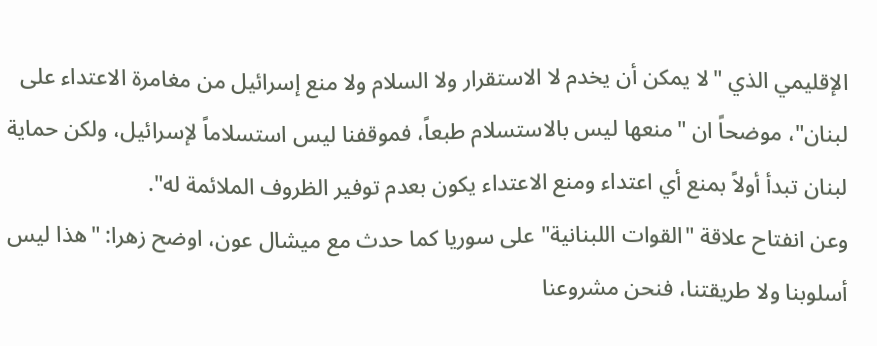الإقليمي الذي "لا يمكن أن يخدم لا الاستقرار ولا السلام ولا منع إسرائيل من مغامرة الاعتداء على لبنان"، موضحاً ان "منعها ليس بالاستسلام طبعاً، فموقفنا ليس استسلاماً لإسرائيل، ولكن حماية لبنان تبدأ أولاً بمنع أي اعتداء ومنع الاعتداء يكون بعدم توفير الظروف الملائمة له".
وعن انفتاح علاقة "القوات اللبنانية" على سوريا كما حدث مع ميشال عون، اوضح زهرا: "هذا ليس أسلوبنا ولا طريقتنا، فنحن مشروعنا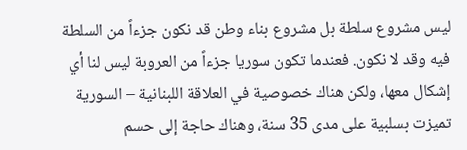ليس مشروع سلطة بل مشروع بناء وطن قد نكون جزءاً من السلطة فيه وقد لا نكون. فعندما تكون سوريا جزءاً من العروبة ليس لنا أي إشكال معها، ولكن هناك خصوصية في العلاقة اللبنانية – السورية تميزت بسلبية على مدى 35 سنة، وهناك حاجة إلى حسم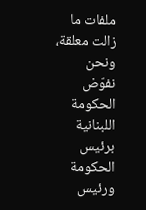ملفات ما زالت معلقة، ونحن نفوّض الحكومة اللبنانية برئيس الحكومة ورئيس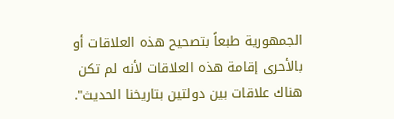الجمهورية طبعاً بتصحيح هذه العلاقات أو بالأحرى إقامة هذه العلاقات لأنه لم تكن هناك علاقات بين دولتين بتاريخنا الحديث".